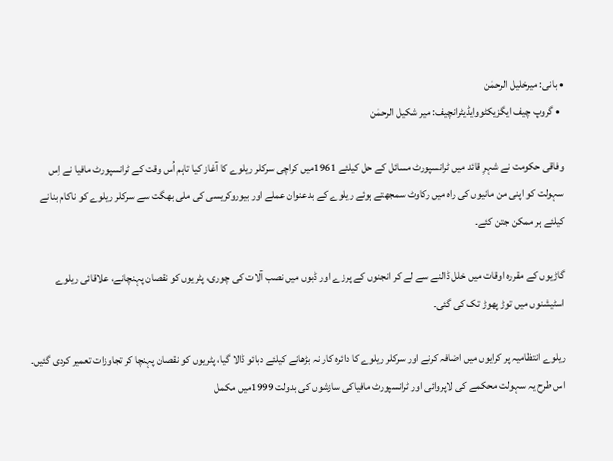• بانی: میرخلیل الرحمٰن
  • گروپ چیف ایگزیکٹووایڈیٹرانچیف: میر شکیل الرحمٰن

وفاقی حکومت نے شہرِ قائد میں ٹرانسپورٹ مسائل کے حل کیلئے 1961میں کراچی سرکلر ریلوے کا آغاز کیا تاہم اُس وقت کے ٹرانسپورٹ مافیا نے اِس سہولت کو اپنی من مانیوں کی راہ میں رکاوٹ سمجھتے ہوئے ریلوے کے بدعنوان عملے اور بیوروکریسی کی ملی بھگت سے سرکلر ریلوے کو ناکام بنانے کیلئے ہر ممکن جتن کئے۔

گاڑیوں کے مقررہ اوقات میں خلل ڈالنے سے لے کر انجنوں کے پرزے اور ڈبوں میں نصب آلات کی چوری، پٹریوں کو نقصان پہنچانے، علاقائی ریلوے اسٹیشنوں میں توڑ پھوڑ تک کی گئی۔

ریلوے انتظامیہ پر کرایوں میں اضافہ کرنے اور سرکلر ریلوے کا دائرہ کار نہ بڑھانے کیلئے دبائو ڈالا گیا، پٹریوں کو نقصان پہنچا کر تجاوزات تعمیر کردی گئیں۔ اس طرح یہ سہولت محکمے کی لاپروائی اور ٹرانسپورٹ مافیاکی سازشوں کی بدولت 1999میں مکمل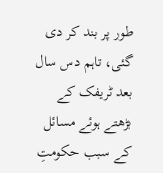طور پر بند کر دی گئی، تاہم دس سال بعد ٹریفک کے بڑھتے ہوئے مسائل کے سبب حکومتِ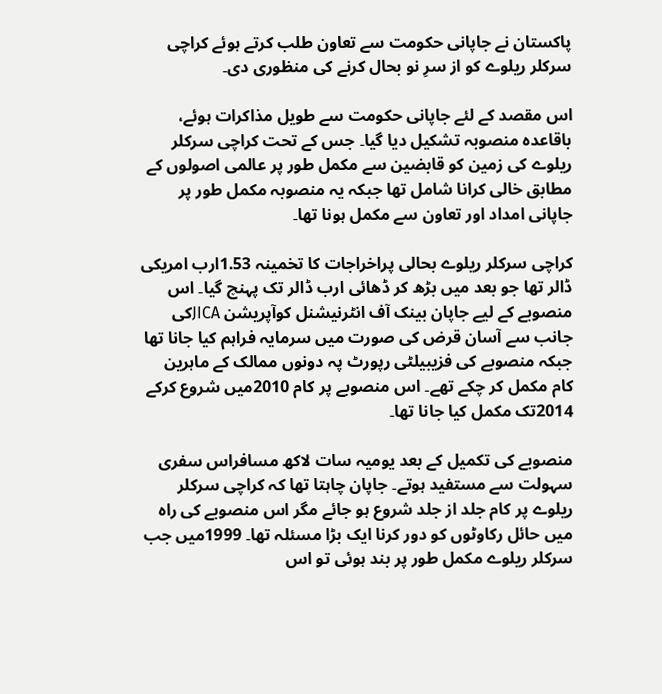پاکستان نے جاپانی حکومت سے تعاون طلب کرتے ہوئے کراچی سرکلر ریلوے کو از سرِ نو بحال کرنے کی منظوری دی۔

اس مقصد کے لئے جاپانی حکومت سے طویل مذاکرات ہوئے، باقاعدہ منصوبہ تشکیل دیا گیا۔ جس کے تحت کراچی سرکلر ریلوے کی زمین کو قابضین سے مکمل طور پر عالمی اصولوں کے مطابق خالی کرانا شامل تھا جبکہ یہ منصوبہ مکمل طور پر جاپانی امداد اور تعاون سے مکمل ہونا تھا۔

کراچی سرکلر ریلوے بحالی پراخراجات کا تخمینہ 1.53ارب امریکی ڈالر تھا جو بعد میں بڑھ کر ڈھائی ارب ڈالر تک پہنچ گیا۔ اس منصوبے کے لیے جاپان بینک آف انٹرنیشنل کوآپریشن JICAکی جانب سے آسان قرض کی صورت میں سرمایہ فراہم کیا جانا تھا جبکہ منصوبے کی فزیبیلٹی رپورٹ پہ دونوں ممالک کے ماہرین کام مکمل کر چکے تھے۔ اس منصوبے پر کام 2010میں شروع کرکے 2014تک مکمل کیا جانا تھا۔

منصوبے کی تکمیل کے بعد یومیہ سات لاکھ مسافراس سفری سہولت سے مستفید ہوتے۔ جاپان چاہتا تھا کہ کراچی سرکلر ریلوے پر کام جلد از جلد شروع ہو جائے مگر اس منصوبے کی راہ میں حائل رکاوٹوں کو دور کرنا ایک بڑا مسئلہ تھا۔ 1999میں جب سرکلر ریلوے مکمل طور پر بند ہوئی تو اس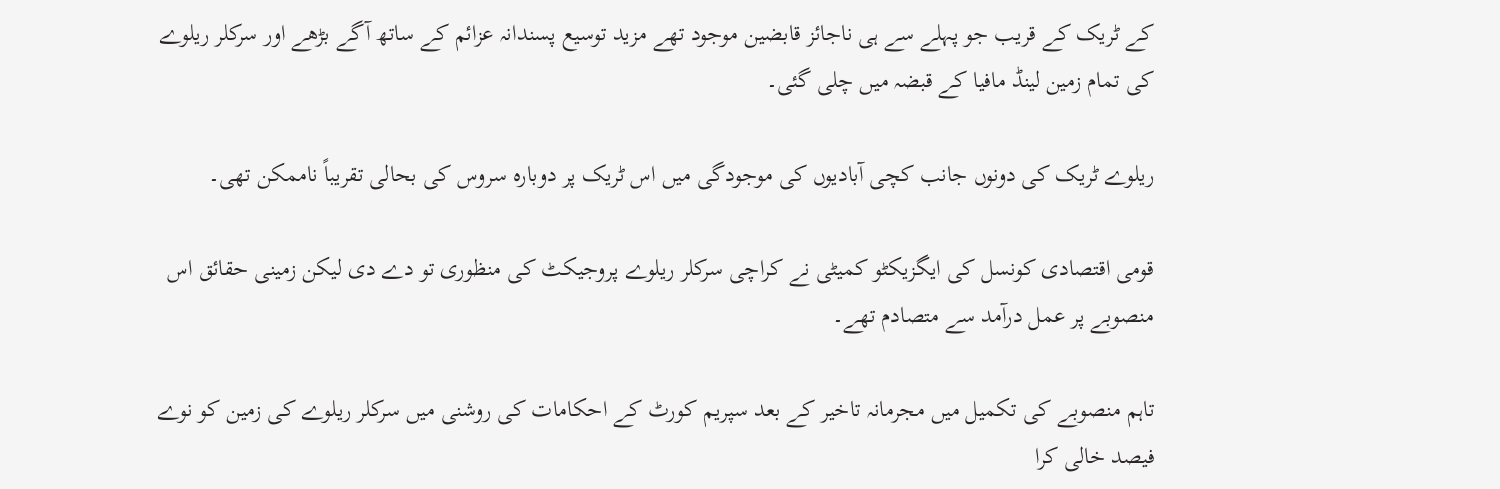کے ٹریک کے قریب جو پہلے سے ہی ناجائز قابضین موجود تھے مزید توسیع پسندانہ عزائم کے ساتھ آگے بڑھے اور سرکلر ریلوے کی تمام زمین لینڈ مافیا کے قبضہ میں چلی گئی۔

ریلوے ٹریک کی دونوں جانب کچی آبادیوں کی موجودگی میں اس ٹریک پر دوبارہ سروس کی بحالی تقریباً ناممکن تھی۔

قومی اقتصادی کونسل کی ایگزیکٹو کمیٹی نے کراچی سرکلر ریلوے پروجیکٹ کی منظوری تو دے دی لیکن زمینی حقائق اس منصوبے پر عمل درآمد سے متصادم تھے۔

تاہم منصوبے کی تکمیل میں مجرمانہ تاخیر کے بعد سپریم کورٹ کے احکامات کی روشنی میں سرکلر ریلوے کی زمین کو نوے فیصد خالی کرا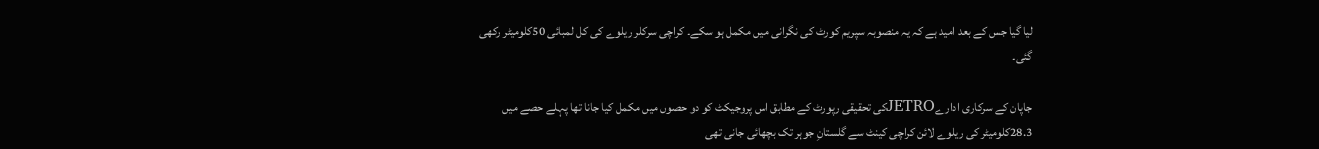لیا گیا جس کے بعد امید ہے کہ یہ منصوبہ سپریم کورٹ کی نگرانی میں مکمل ہو سکے۔ کراچی سرکلر ریلوے کی کل لمبائی 50کلومیٹر رکھی گئی۔

جاپان کے سرکاری ادارےJETROکی تحقیقی رپورٹ کے مطابق اس پروجیکٹ کو دو حصوں میں مکمل کیا جانا تھا پہلے حصے میں 28.3کلومیٹر کی ریلوے لائن کراچی کینٹ سے گلستانِ جوہر تک بچھائی جانی تھی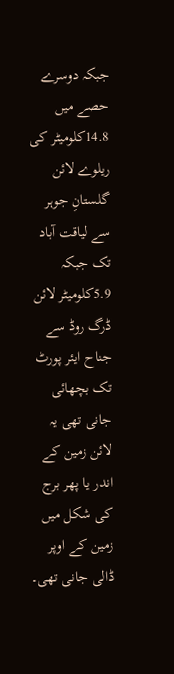جبکہ دوسرے حصے میں 14.8کلومیٹر کی ریلوے لائن گلستانِ جوہر سے لیاقت آباد تک جبکہ 5.9کلومیٹر لائن ڈرگ روڈ سے جناح ایئر پورٹ تک بچھائی جانی تھی یہ لائن زمین کے اندر یا پھر برج کی شکل میں زمین کے اوپر ڈالی جانی تھی۔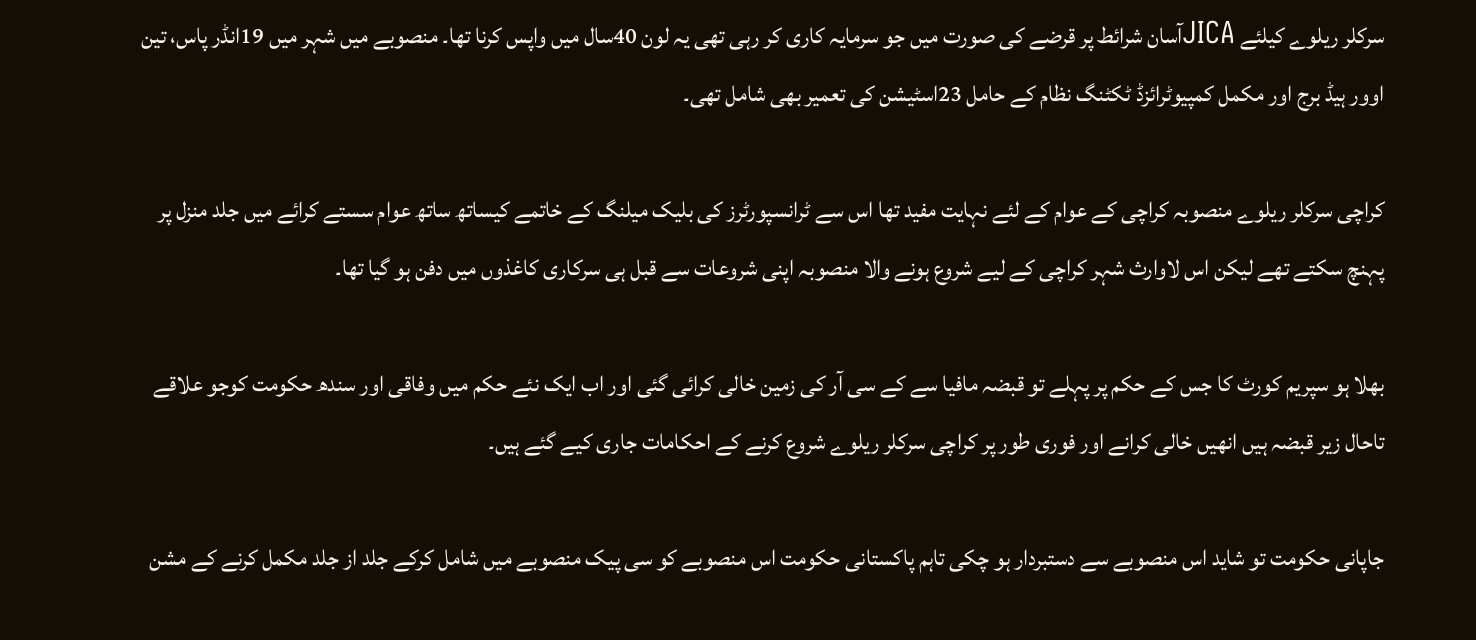سرکلر ریلوے کیلئے JICAآسان شرائط پر قرضے کی صورت میں جو سرمایہ کاری کر رہی تھی یہ لون 40سال میں واپس کرنا تھا۔ منصوبے میں شہر میں 19انڈر پاس، تین اوور ہیڈ برج اور مکمل کمپیوٹرائزڈ ٹکٹنگ نظام کے حامل 23اسٹیشن کی تعمیر بھی شامل تھی۔

کراچی سرکلر ریلوے منصوبہ کراچی کے عوام کے لئے نہایت مفید تھا اس سے ٹرانسپورٹرز کی بلیک میلنگ کے خاتمے کیساتھ ساتھ عوام سستے کرائے میں جلد منزل پر پہنچ سکتے تھے لیکن اس لاوارث شہر کراچی کے لیے شروع ہونے والا منصوبہ اپنی شروعات سے قبل ہی سرکاری کاغذوں میں دفن ہو گیا تھا۔

بھلا ہو سپریم کورٹ کا جس کے حکم پر پہلے تو قبضہ مافیا سے کے سی آر کی زمین خالی کرائی گئی اور اب ایک نئے حکم میں وفاقی اور سندھ حکومت کوجو علاقے تاحال زیر قبضہ ہیں انھیں خالی کرانے اور فوری طور پر کراچی سرکلر ریلوے شروع کرنے کے احکامات جاری کیے گئے ہیں۔

جاپانی حکومت تو شاید اس منصوبے سے دستبردار ہو چکی تاہم پاکستانی حکومت اس منصوبے کو سی پیک منصوبے میں شامل کرکے جلد از جلد مکمل کرنے کے مشن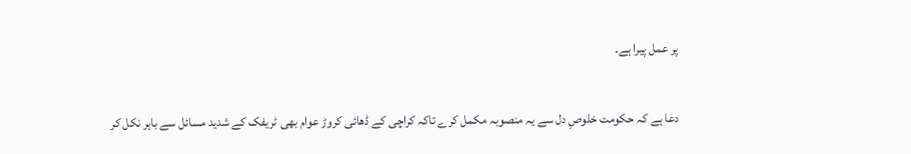پر عمل پیرا ہے۔

دعا ہے کہ حکومت خلوصِ دل سے یہ منصوبہ مکمل کرے تاکہ کراچی کے ڈھائی کروڑ عوام بھی ٹریفک کے شدید مسائل سے باہر نکل کر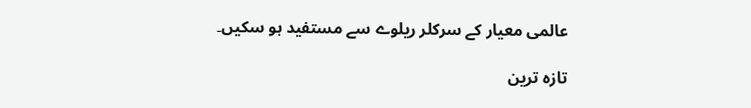عالمی معیار کے سرکلر ریلوے سے مستفید ہو سکیں۔

تازہ ترین